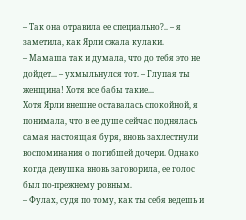– Так она отравила ее специально?.. – я заметила, как Ярли сжала кулаки.
– Мамаша так и думала, что до тебя это не дойдет... – ухмыльнулся тот. – Глупая ты женщина! Хотя все бабы такие...
Хотя Ярли внешне оставалась спокойной, я понимала, что в ее душе сейчас поднялась самая настоящая буря, вновь захлестнули воспоминания о погибшей дочери. Однако когда девушка вновь заговорила, ее голос был по-прежнему ровным.
– Фулах, судя по тому, как ты себя ведешь и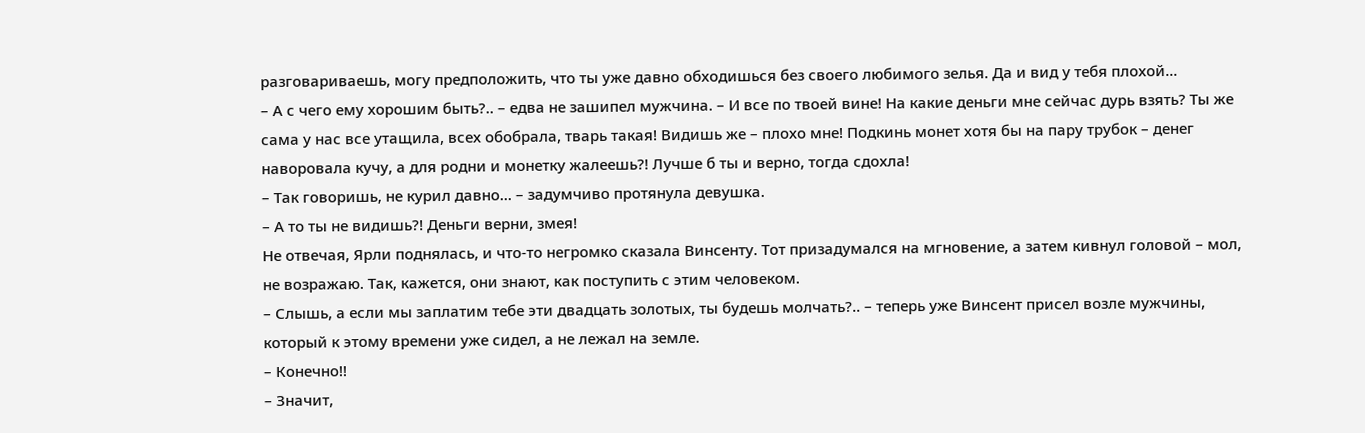разговариваешь, могу предположить, что ты уже давно обходишься без своего любимого зелья. Да и вид у тебя плохой...
– А с чего ему хорошим быть?.. – едва не зашипел мужчина. – И все по твоей вине! На какие деньги мне сейчас дурь взять? Ты же сама у нас все утащила, всех обобрала, тварь такая! Видишь же – плохо мне! Подкинь монет хотя бы на пару трубок – денег наворовала кучу, а для родни и монетку жалеешь?! Лучше б ты и верно, тогда сдохла!
– Так говоришь, не курил давно... – задумчиво протянула девушка.
– А то ты не видишь?! Деньги верни, змея!
Не отвечая, Ярли поднялась, и что-то негромко сказала Винсенту. Тот призадумался на мгновение, а затем кивнул головой – мол, не возражаю. Так, кажется, они знают, как поступить с этим человеком.
– Слышь, а если мы заплатим тебе эти двадцать золотых, ты будешь молчать?.. – теперь уже Винсент присел возле мужчины, который к этому времени уже сидел, а не лежал на земле.
– Конечно!!
– Значит,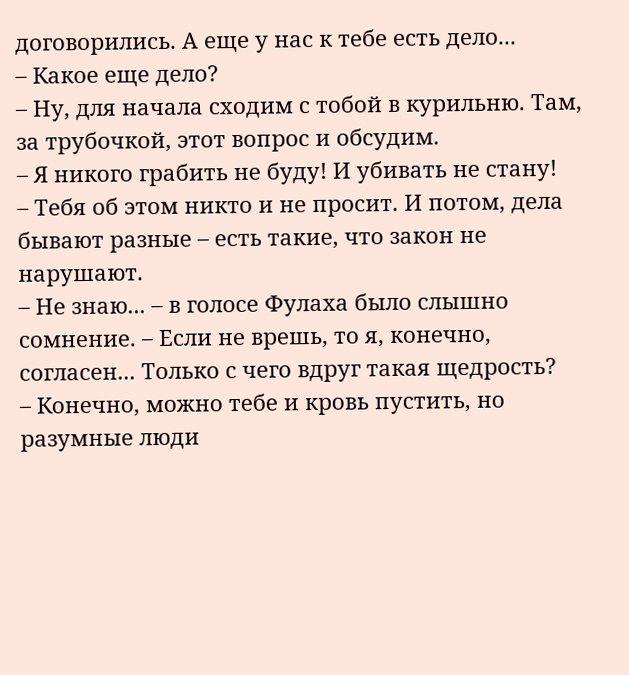договорились. А еще у нас к тебе есть дело...
– Какое еще дело?
– Ну, для начала сходим с тобой в курильню. Там, за трубочкой, этот вопрос и обсудим.
– Я никого грабить не буду! И убивать не стану!
– Тебя об этом никто и не просит. И потом, дела бывают разные – есть такие, что закон не нарушают.
– Не знаю... – в голосе Фулаха было слышно сомнение. – Если не врешь, то я, конечно, согласен... Только с чего вдруг такая щедрость?
– Конечно, можно тебе и кровь пустить, но разумные люди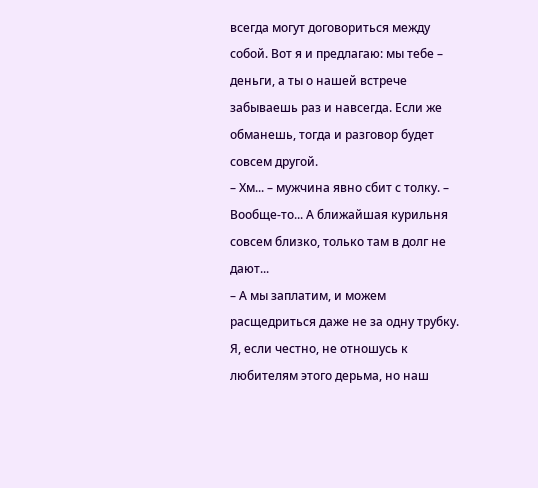всегда могут договориться между собой. Вот я и предлагаю: мы тебе – деньги, а ты о нашей встрече забываешь раз и навсегда. Если же обманешь, тогда и разговор будет совсем другой.
– Хм... – мужчина явно сбит с толку. – Вообще-то... А ближайшая курильня совсем близко, только там в долг не дают...
– А мы заплатим, и можем расщедриться даже не за одну трубку. Я, если честно, не отношусь к любителям этого дерьма, но наш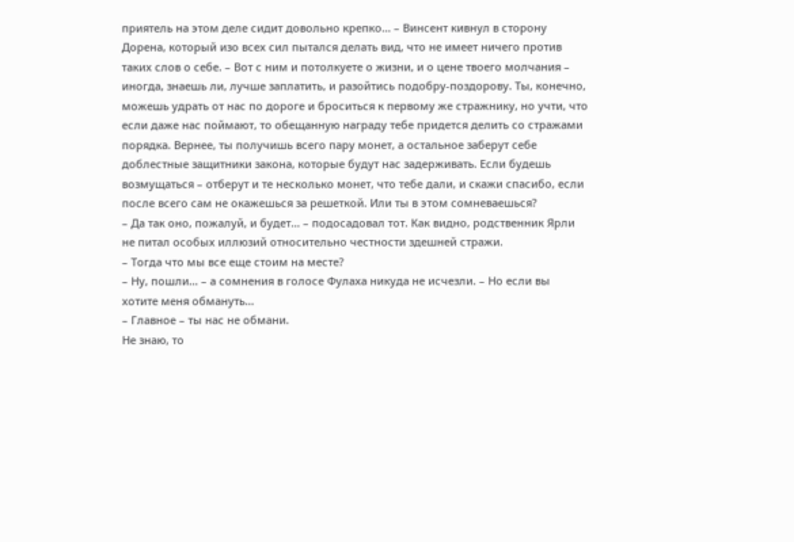приятель на этом деле сидит довольно крепко... – Винсент кивнул в сторону Дорена, который изо всех сил пытался делать вид, что не имеет ничего против таких слов о себе. – Вот с ним и потолкуете о жизни, и о цене твоего молчания – иногда, знаешь ли, лучше заплатить, и разойтись подобру-поздорову. Ты, конечно, можешь удрать от нас по дороге и броситься к первому же стражнику, но учти, что если даже нас поймают, то обещанную награду тебе придется делить со стражами порядка. Вернее, ты получишь всего пару монет, а остальное заберут себе доблестные защитники закона, которые будут нас задерживать. Если будешь возмущаться – отберут и те несколько монет, что тебе дали, и скажи спасибо, если после всего сам не окажешься за решеткой. Или ты в этом сомневаешься?
– Да так оно, пожалуй, и будет... – подосадовал тот. Как видно, родственник Ярли не питал особых иллюзий относительно честности здешней стражи.
– Тогда что мы все еще стоим на месте?
– Ну, пошли... – а сомнения в голосе Фулаха никуда не исчезли. – Но если вы хотите меня обмануть...
– Главное – ты нас не обмани.
Не знаю, то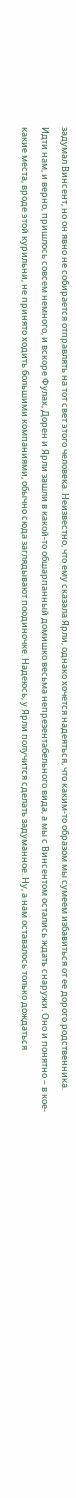задумал Винсент, но он явно не собирается отправлять на тот свет этого человека. Неизвестно, что ему сказала Ярли, однако хочется надеяться, что каким-то образом мы сумеем избавиться от ее дорого родственника.
Идти нам, и верно, пришлось совсем немного, и вскоре Фулах, Дорен и Ярли зашли в какой-то обшарпанный домишко весьма непрезентабельного вида, а мы с Винсентом остались ждать снаружи. Оно и понятно – в кое-какие места, вроде этой курильни, не принято ходить большими компаниями, обычно сюда заглядывают поодиночке. Надеюсь, у Ярли получится сделать задуманное. Ну, а нам оставалось только дождаться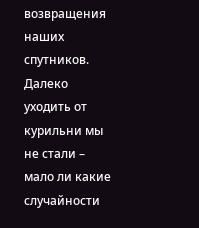возвращения наших спутников.
Далеко уходить от курильни мы не стали – мало ли какие случайности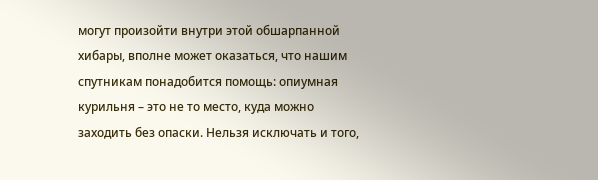могут произойти внутри этой обшарпанной хибары, вполне может оказаться, что нашим спутникам понадобится помощь: опиумная курильня – это не то место, куда можно заходить без опаски. Нельзя исключать и того,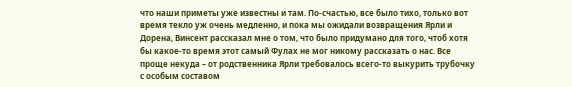что наши приметы уже известны и там. По-счастью, все было тихо, только вот время текло уж очень медленно, и пока мы ожидали возвращения Ярли и Дорена, Винсент рассказал мне о том, что было придумано для того, чтоб хотя бы какое-то время этот самый Фулах не мог никому рассказать о нас. Все проще некуда – от родственника Ярли требовалось всего-то выкурить трубочку с особым составом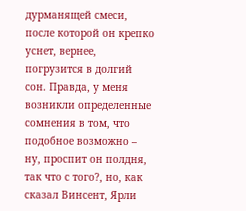дурманящей смеси, после которой он крепко уснет, вернее, погрузится в долгий сон. Правда, у меня возникли определенные сомнения в том, что подобное возможно – ну, проспит он полдня, так что с того?, но, как сказал Винсент, Ярли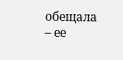обещала – ее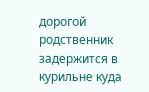дорогой родственник задержится в курильне куда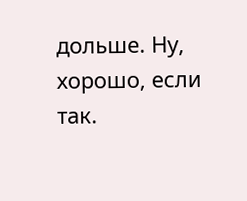дольше. Ну, хорошо, если так.